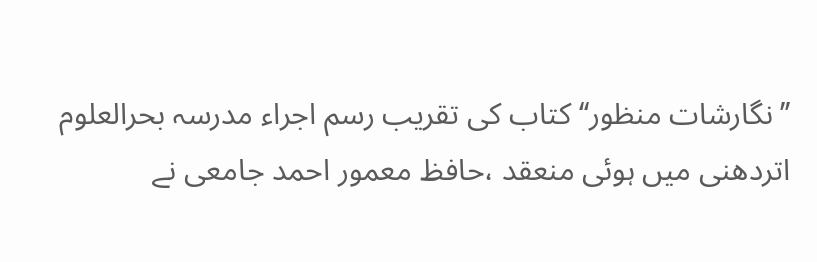’’نگارشات منظور‘‘ کتاب کی تقریب رسم اجراء مدرسہ بحرالعلوم اتردھنی میں ہوئی منعقد ،حافظ معمور احمد جامعی نے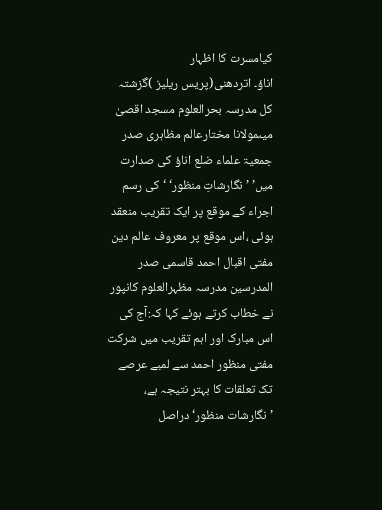کیامسرت کا اظہار
اناؤ۔ اتردھنی(پریس ریلیز )گزشتہ کل مدرسہ بحرالعلوم مسجد اقصیٰ میںمولانا مختارعالم مظاہری صدر جمعیۃ علماء ضلع اناؤ کی صدارت میں’ ’نگارشاتِ منظور‘ ‘کی رسم اجراء کے موقع پر ایک تقریب منعقد ہوئی ،اس موقع پر معروف عالم دین مفتی اقبال احمد قاسمی صدر المدرسین مدرسہ مظہرالعلوم کانپور نے خطاب کرتے ہوئے کہا کہ:آج کی اس مبارک اور اہم تقریب میں شرکت مفتی منظور احمد سے لمبے عرصے تک تعلقات کا بہتر نتیجہ ہے، ’نگارشات منظور‘ دراصل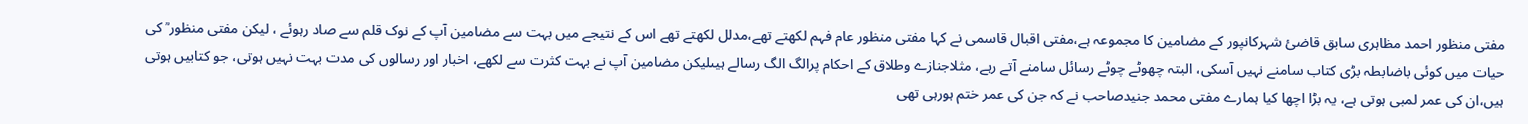مفتی منظور احمد مظاہری سابق قاضیٔ شہرکانپور کے مضامین کا مجموعہ ہے،مفتی اقبال قاسمی نے کہا مفتی منظور عام فہم لکھتے تھے،مدلل لکھتے تھے اس کے نتیجے میں بہت سے مضامین آپ کے نوک قلم سے صاد رہوئے ، لیکن مفتی منظور ؒ کی حیات میں کوئی باضابطہ بڑی کتاب سامنے نہیں آسکی، البتہ چھوٹے چوٹے رسائل سامنے آتے رہے، مثلاجنازے وطلاق کے احکام پرالگ الگ رسالے ہیںلیکن مضامین آپ نے بہت کثرت سے لکھے، اخبار اور رسالوں کی مدت بہت نہیں ہوتی، جو کتابیں ہوتی ہیں،ان کی عمر لمبی ہوتی ہے، یہ بڑا اچھا کیا ہمارے مفتی محمد جنیدصاحب نے کہ جن کی عمر ختم ہورہی تھی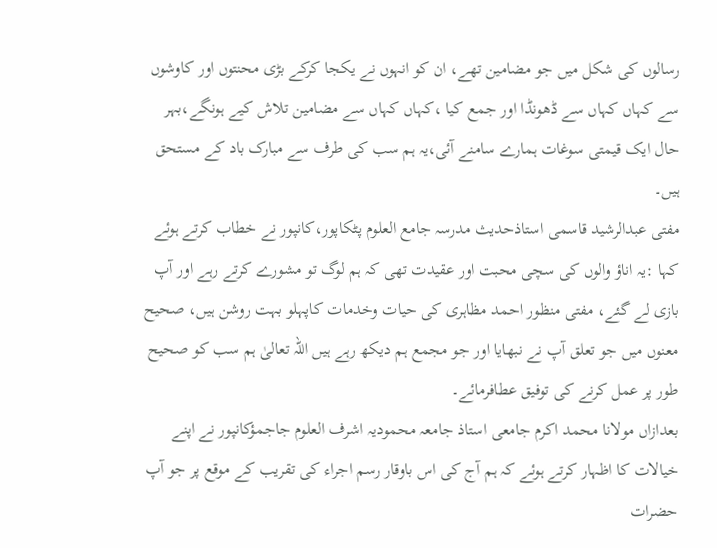رسالوں کی شکل میں جو مضامین تھے، ان کو انہوں نے یکجا کرکے بڑی محنتوں اور کاوشوں سے کہاں کہاں سے ڈھونڈا اور جمع کیا ،کہاں کہاں سے مضامین تلاش کیے ہونگے،بہر حال ایک قیمتی سوغات ہمارے سامنے آئی،یہ ہم سب کی طرف سے مبارک باد کے مستحق ہیں۔
مفتی عبدالرشید قاسمی استاذحدیث مدرسہ جامع العلوم پٹکاپور،کانپور نے خطاب کرتے ہوئے کہا :یہ اناؤ والوں کی سچی محبت اور عقیدت تھی کہ ہم لوگ تو مشورے کرتے رہے اور آپ بازی لے گئے، مفتی منظور احمد مظاہری کی حیات وخدمات کاپہلو بہت روشن ہیں، صحیح معنوں میں جو تعلق آپ نے نبھایا اور جو مجمع ہم دیکھ رہے ہیں اللہ تعالیٰ ہم سب کو صحیح طور پر عمل کرنے کی توفیق عطافرمائے۔
بعدازاں مولانا محمد اکرم جامعی استاذ جامعہ محمودیہ اشرف العلوم جاجمؤکانپور نے اپنے خیالات کا اظہار کرتے ہوئے کہ ہم آج کی اس باوقار رسم اجراء کی تقریب کے موقع پر جو آپ حضرات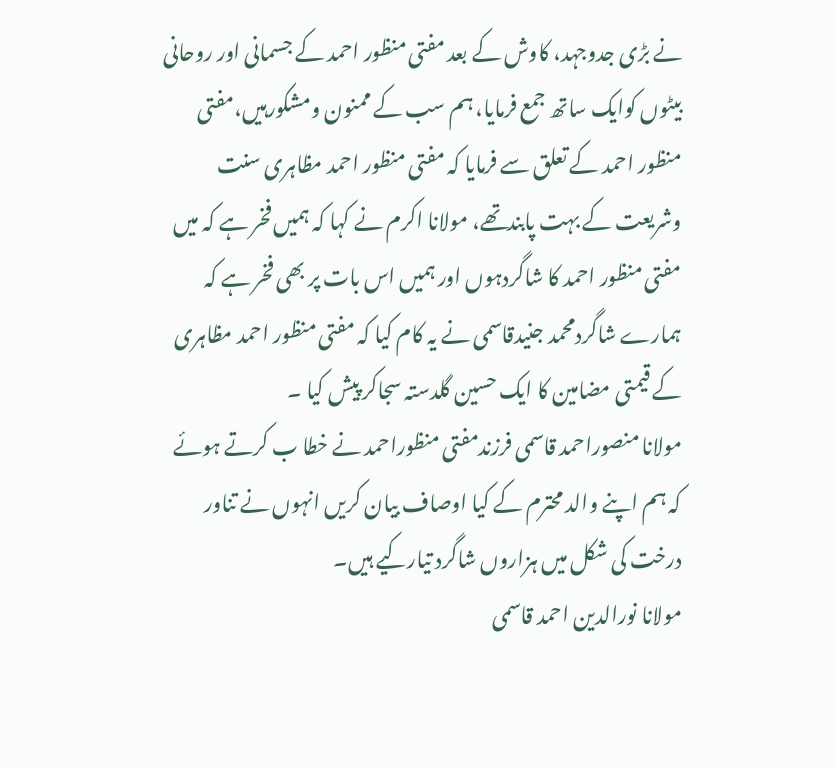نے بڑی جدوجہد، کاوش کے بعد مفتی منظور احمد کے جسمانی اور روحانی بیٹوں کوایک ساتھ جمع فرمایا، ہم سب کے ممنون ومشکورہیں،مفتی منظور احمد کے تعلق سے فرمایا کہ مفتی منظور احمد مظاہری سنت وشریعت کے بہت پابندتھے، مولانا اکرم نے کہا کہ ہمیں فخر ہے کہ میں مفتی منظور احمد کا شاگردہوں اور ہمیں اس بات پر بھی فخر ہے کہ ہمارے شاگردمحمد جنیدقاسمی نے یہ کام کیا کہ مفتی منظور احمد مظاہری کے قیمتی مضامین کا ایک حسین گلدستہ سجاکر پیش کیا ۔
مولانا منصوراحمد قاسمی فرزندمفتی منظوراحمد نے خطا ب کرتے ہوئے کہ ہم اپنے والد محترم کے کیا اوصاف بیان کریں انہوں نے تناور درخت کی شکل میں ہزاروں شاگرد تیارکیے ہیں۔
مولانا نورالدین احمد قاسمی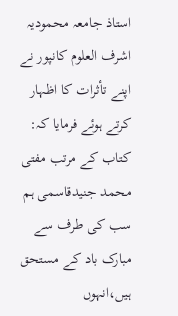استاذ جامعہ محمودیہ اشرف العلوم کانپور نے اپنے تأثرات کا اظہار کرتے ہوئے فرمایا کہ: کتاب کے مرتب مفتی محمد جنیدقاسمی ہم سب کی طرف سے مبارک باد کے مستحق ہیں،انہوں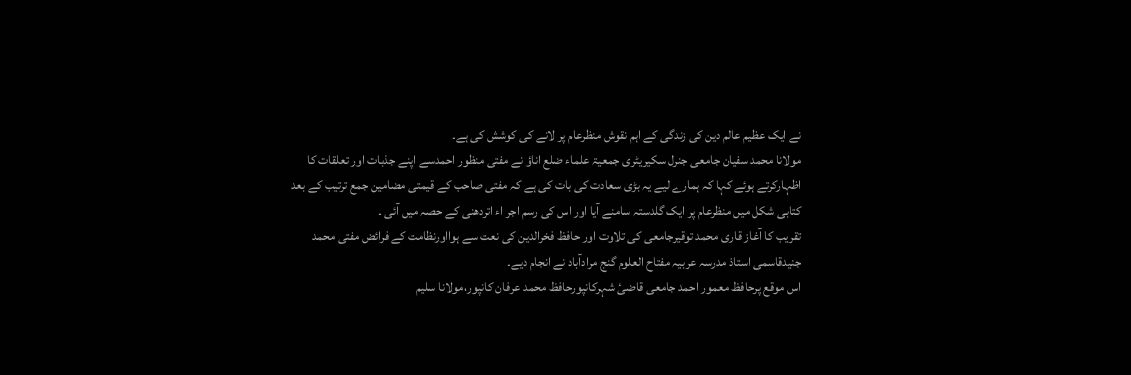نے ایک عظیم عالم دین کی زندگی کے اہم نقوش منظرعام پر لانے کی کوشش کی ہے۔
مولانا محمد سفیان جامعی جنرل سکیریٹری جمعیۃ علماء ضلع اناؤ نے مفتی منظور احمدسے اپنے جذبات اور تعلقات کا اظہارکرتے ہوئے کہا کہ ہمارے لیے یہ بڑی سعادت کی بات کی ہے کہ مفتی صاحب کے قیمتی مضامین جمع ترتیب کے بعد کتابی شکل میں منظرعام پر ایک گلدستہ سامنے آیا اور اس کی رسم اجر اء اتردھنی کے حصہ میں آئی ۔
تقریب کا آغاز قاری محمد توقیرجامعی کی تلاوت اور حافظ فخرالدین کی نعت سے ہوااورنظامت کے فرائض مفتی محمد جنیدقاسمی استاذ مدرسہ عربیہ مفتاح العلوم گنج مرادآباد نے انجام دیے۔
اس موقع پرحافظ معمور احمد جامعی قاضیٔ شہرکانپورحافظ محمد عرفان کانپور،مولانا سلیم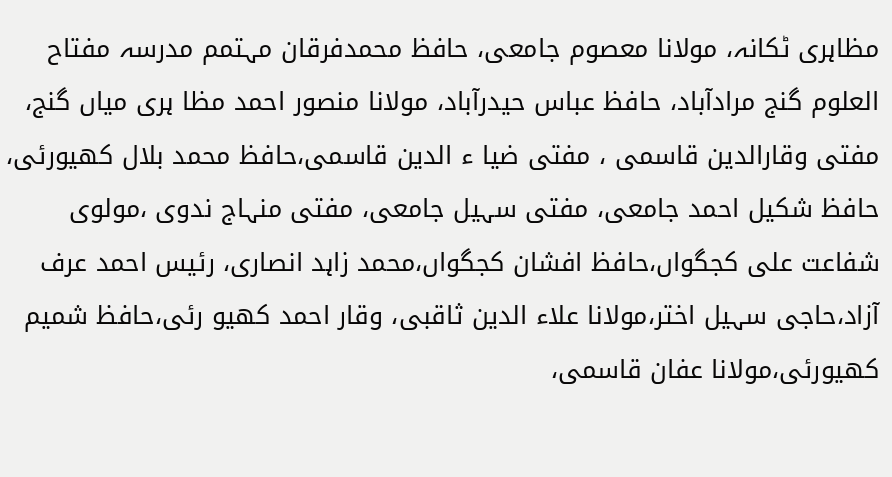مظاہری ٹکانہ، مولانا معصوم جامعی، حافظ محمدفرقان مہتمم مدرسہ مفتاح العلوم گنج مرادآباد، حافظ عباس حیدرآباد، مولانا منصور احمد مظا ہری میاں گنج، مفتی وقارالدین قاسمی ، مفتی ضیا ء الدین قاسمی،حافظ محمد بلال کھیورئی، حافظ شکیل احمد جامعی، مفتی سہیل جامعی، مفتی منہاج ندوی ،مولوی شفاعت علی کجگواں،حافظ افشان کجگواں،محمد زاہد انصاری، رئیس احمد عرف آزاد،حاجی سہیل اختر،مولانا علاء الدین ثاقبی، وقار احمد کھیو رئی،حافظ شمیم کھیورئی،مولانا عفان قاسمی،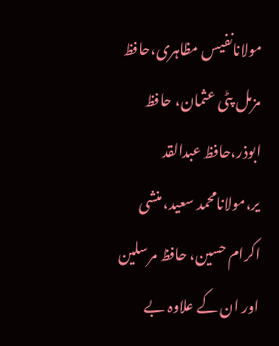مولانانفیس مظاہری،حافظ مزمل پٹی عثمان، حافظ ابوذر،حافظ عبدالقد یر،مولانامحمد سعید،منشی اکرام حسین، حافظ مرسلین اور ان کے علاوہ بے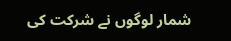شمار لوگوں نے شرکت کی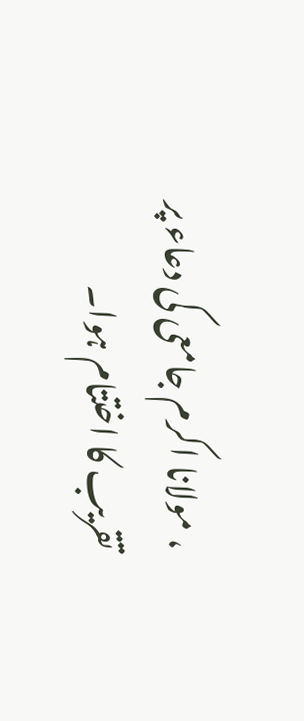، مولانا اکرم جامعی کی دعاء پر تقریب کا اختتام ہوا۔